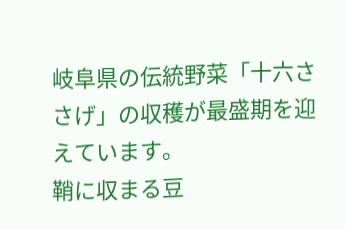岐阜県の伝統野菜「十六ささげ」の収穫が最盛期を迎えています。
鞘に収まる豆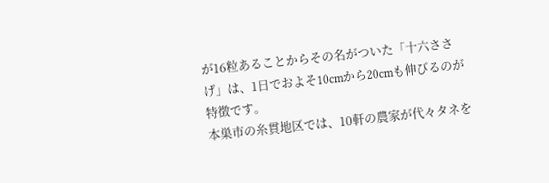が16粒あることからその名がついた「十六ささげ」は、1日でおよそ10cmから20cmも伸びるのが特徴です。
本巣市の糸貫地区では、10軒の農家が代々タネを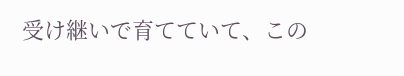受け継いで育てていて、この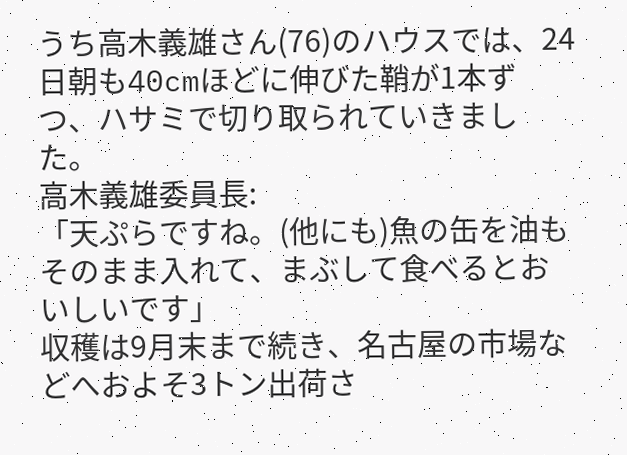うち高木義雄さん(76)のハウスでは、24日朝も40cmほどに伸びた鞘が1本ずつ、ハサミで切り取られていきました。
高木義雄委員長:
「天ぷらですね。(他にも)魚の缶を油もそのまま入れて、まぶして食べるとおいしいです」
収穫は9月末まで続き、名古屋の市場などへおよそ3トン出荷さ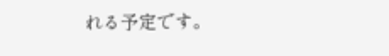れる予定です。